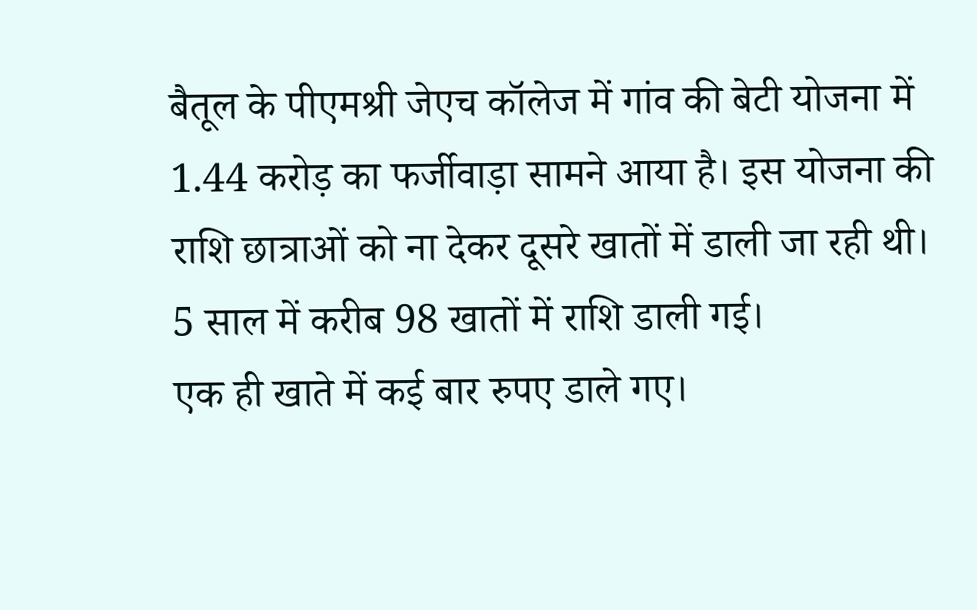बैतूल के पीएमश्री जेएच कॉलेज में गांव की बेटी योजना में 1.44 करोड़ का फर्जीवाड़ा सामने आया है। इस योजना की राशि छात्राओं को ना देकर दूसरे खातों में डाली जा रही थी। 5 साल में करीब 98 खातों में राशि डाली गई।
एक ही खाते में कई बार रुपए डाले गए।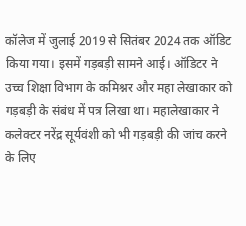कॉलेज में जुलाई 2019 से सितंबर 2024 तक ऑडिट किया गया। इसमें गड़बड़ी सामने आई। ऑडिटर ने उच्च शिक्षा विभाग के कमिश्नर और महा लेखाकार को गड़बड़ी के संबंध में पत्र लिखा था। महालेखाकार ने कलेक्टर नरेंद्र सूर्यवंशी को भी गड़बड़ी की जांच करने के लिए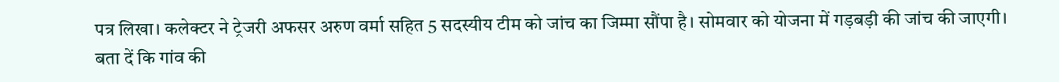पत्र लिखा। कलेक्टर ने ट्रेजरी अफसर अरुण वर्मा सहित 5 सदस्यीय टीम को जांच का जिम्मा सौंपा है। सोमवार को योजना में गड़बड़ी की जांच की जाएगी। बता दें कि गांव की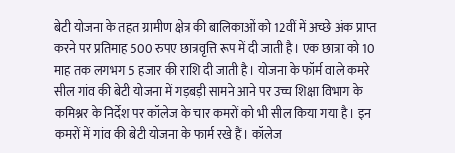बेटी योजना के तहत ग्रामीण क्षेत्र की बालिकाओं को 12वीं में अच्छे अंक प्राप्त करने पर प्रतिमाह 500 रुपए छात्रवृत्ति रूप में दी जाती है। एक छात्रा को 10 माह तक लगभग 5 हजार की राशि दी जाती है। योजना के फॉर्म वाले कमरे सील गांव की बेटी योजना में गड़बड़ी सामने आने पर उच्च शिक्षा विभाग के कमिश्नर के निर्देश पर कॉलेज के चार कमरों को भी सील किया गया है। इन कमरों में गांव की बेटी योजना के फार्म रखे हैं। कॉलेज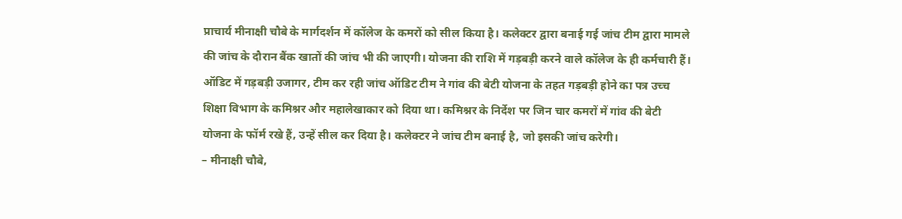प्राचार्य मीनाक्षी चौबे के मार्गदर्शन में कॉलेज के कमरों को सील किया है। कलेक्टर द्वारा बनाई गई जांच टीम द्वारा मामले की जांच के दौरान बैंक खातों की जांच भी की जाएगी। योजना की राशि में गड़बड़ी करने वाले कॉलेज के ही कर्मचारी हैं। ऑडिट में गड़बड़ी उजागर, टीम कर रही जांच ऑडिट टीम ने गांव की बेटी योजना के तहत गड़बड़ी होने का पत्र उच्च शिक्षा विभाग के कमिश्नर और महालेखाकार को दिया था। कमिश्नर के निर्देश पर जिन चार कमरों में गांव की बेटी योजना के फॉर्म रखे हैं, उन्हें सील कर दिया है। कलेक्टर ने जांच टीम बनाई है, जो इसकी जांच करेगी।
– मीनाक्षी चौबे,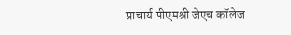प्राचार्य पीएमश्री जेएच कॉलेज